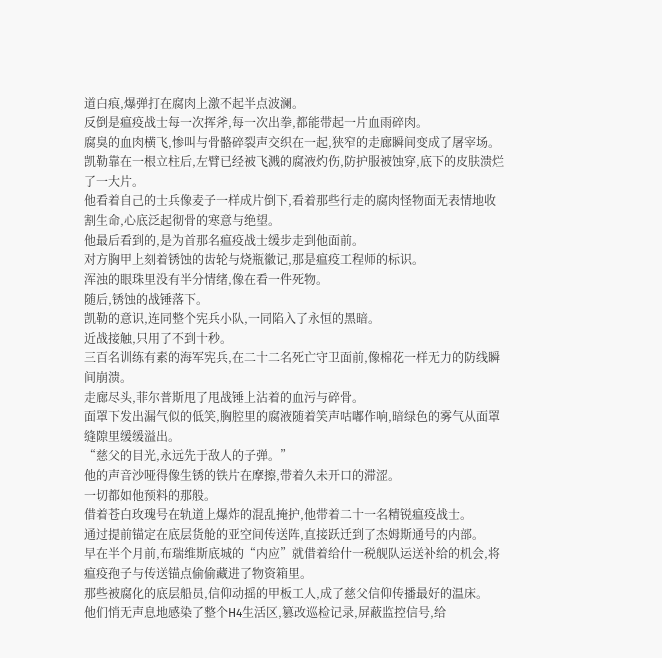道白痕,爆弹打在腐肉上激不起半点波澜。
反倒是瘟疫战士每一次挥斧,每一次出拳,都能带起一片血雨碎肉。
腐臭的血肉横飞,惨叫与骨骼碎裂声交织在一起,狭窄的走廊瞬间变成了屠宰场。
凯勒靠在一根立柱后,左臂已经被飞溅的腐液灼伤,防护服被蚀穿,底下的皮肤溃烂了一大片。
他看着自己的士兵像麦子一样成片倒下,看着那些行走的腐肉怪物面无表情地收割生命,心底泛起彻骨的寒意与绝望。
他最后看到的,是为首那名瘟疫战士缓步走到他面前。
对方胸甲上刻着锈蚀的齿轮与烧瓶徽记,那是瘟疫工程师的标识。
浑浊的眼珠里没有半分情绪,像在看一件死物。
随后,锈蚀的战锤落下。
凯勒的意识,连同整个宪兵小队,一同陷入了永恒的黑暗。
近战接触,只用了不到十秒。
三百名训练有素的海军宪兵,在二十二名死亡守卫面前,像棉花一样无力的防线瞬间崩溃。
走廊尽头,菲尔普斯甩了甩战锤上沾着的血污与碎骨。
面罩下发出漏气似的低笑,胸腔里的腐液随着笑声咕嘟作响,暗绿色的雾气从面罩缝隙里缓缓溢出。
“慈父的目光,永远先于敌人的子弹。”
他的声音沙哑得像生锈的铁片在摩擦,带着久未开口的滞涩。
一切都如他预料的那般。
借着苍白玫瑰号在轨道上爆炸的混乱掩护,他带着二十一名精锐瘟疫战士。
通过提前锚定在底层货舱的亚空间传送阵,直接跃迁到了杰姆斯通号的内部。
早在半个月前,布瑞维斯底城的“内应”就借着给什一税舰队运送补给的机会,将瘟疫孢子与传送锚点偷偷藏进了物资箱里。
那些被腐化的底层船员,信仰动摇的甲板工人,成了慈父信仰传播最好的温床。
他们悄无声息地感染了整个H4生活区,篡改巡检记录,屏蔽监控信号,给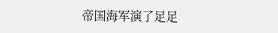帝国海军演了足足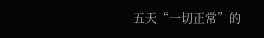五天“一切正常”的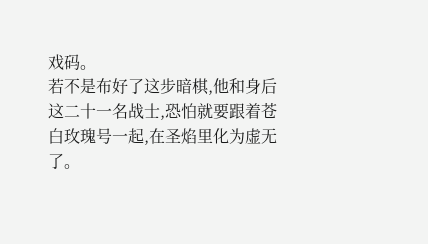戏码。
若不是布好了这步暗棋,他和身后这二十一名战士,恐怕就要跟着苍白玫瑰号一起,在圣焰里化为虚无了。